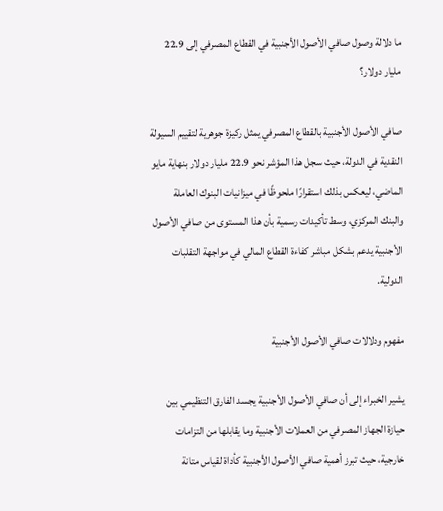ما دلالة وصول صافي الأصول الأجنبية في القطاع المصرفي إلى 22.9 مليار دولار؟

صافي الأصول الأجنبية بالقطاع المصرفي يمثل ركيزة جوهرية لتقييم السيولة النقدية في الدولة، حيث سجل هذا المؤشر نحو 22.9 مليار دولار بنهاية مايو الماضي، ليعكس بذلك استقرارًا ملحوظًا في ميزانيات البنوك العاملة والبنك المركزي، وسط تأكيدات رسمية بأن هذا المستوى من صافي الأصول الأجنبية يدعم بشكل مباشر كفاءة القطاع المالي في مواجهة التقلبات الدولية.

مفهوم ودلالات صافي الأصول الأجنبية

يشير الخبراء إلى أن صافي الأصول الأجنبية يجسد الفارق التنظيمي بين حيازة الجهاز المصرفي من العملات الأجنبية وما يقابلها من التزامات خارجية، حيث تبرز أهمية صافي الأصول الأجنبية كأداة لقياس متانة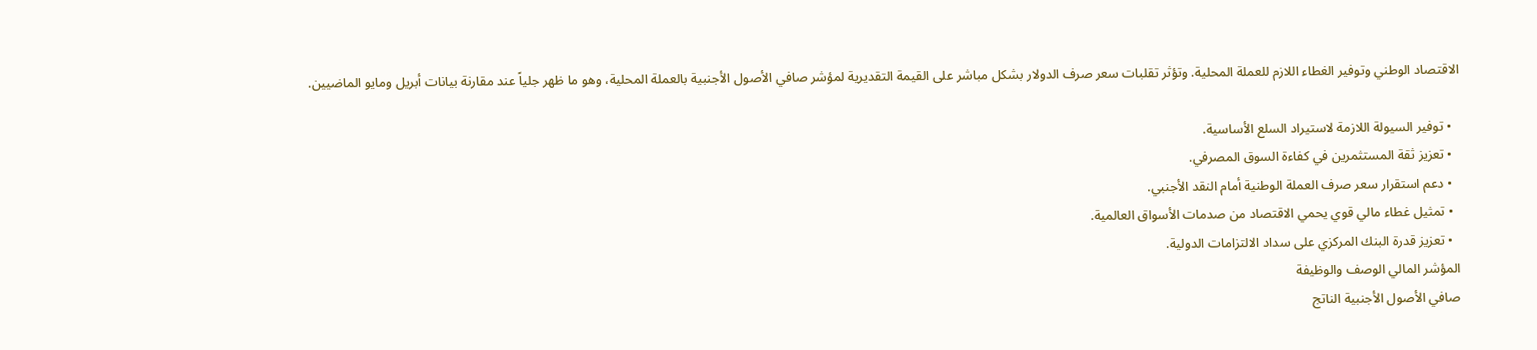الاقتصاد الوطني وتوفير الغطاء اللازم للعملة المحلية. وتؤثر تقلبات سعر صرف الدولار بشكل مباشر على القيمة التقديرية لمؤشر صافي الأصول الأجنبية بالعملة المحلية، وهو ما ظهر جلياً عند مقارنة بيانات أبريل ومايو الماضيين.

  • توفير السيولة اللازمة لاستيراد السلع الأساسية.
  • تعزيز ثقة المستثمرين في كفاءة السوق المصرفي.
  • دعم استقرار سعر صرف العملة الوطنية أمام النقد الأجنبي.
  • تمثيل غطاء مالي قوي يحمي الاقتصاد من صدمات الأسواق العالمية.
  • تعزيز قدرة البنك المركزي على سداد الالتزامات الدولية.
المؤشر المالي الوصف والوظيفة
صافي الأصول الأجنبية الناتج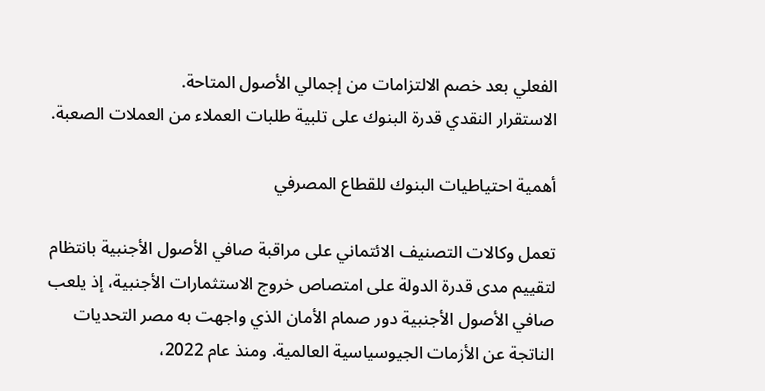الفعلي بعد خصم الالتزامات من إجمالي الأصول المتاحة.
الاستقرار النقدي قدرة البنوك على تلبية طلبات العملاء من العملات الصعبة.

أهمية احتياطيات البنوك للقطاع المصرفي

تعمل وكالات التصنيف الائتماني على مراقبة صافي الأصول الأجنبية بانتظام لتقييم مدى قدرة الدولة على امتصاص خروج الاستثمارات الأجنبية، إذ يلعب صافي الأصول الأجنبية دور صمام الأمان الذي واجهت به مصر التحديات الناتجة عن الأزمات الجيوسياسية العالمية. ومنذ عام 2022،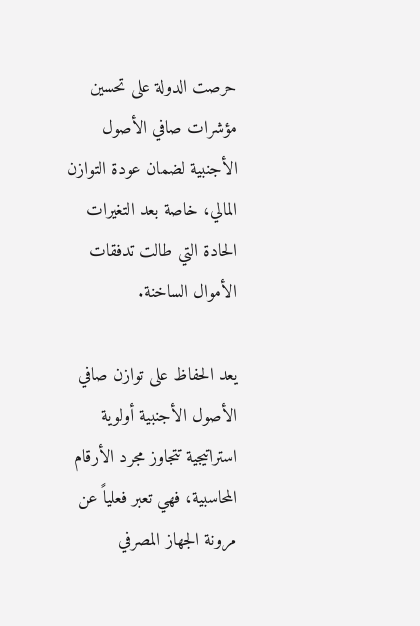حرصت الدولة على تحسين مؤشرات صافي الأصول الأجنبية لضمان عودة التوازن المالي، خاصة بعد التغيرات الحادة التي طالت تدفقات الأموال الساخنة.

يعد الحفاظ على توازن صافي الأصول الأجنبية أولوية استراتيجية تتجاوز مجرد الأرقام المحاسبية، فهي تعبر فعلياً عن مرونة الجهاز المصرفي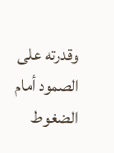وقدرته على الصمود أمام الضغوط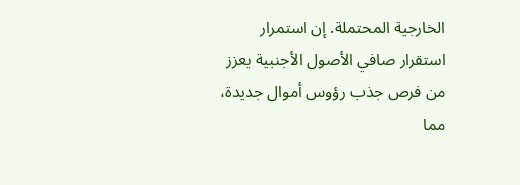الخارجية المحتملة. إن استمرار استقرار صافي الأصول الأجنبية يعزز من فرص جذب رؤوس أموال جديدة، مما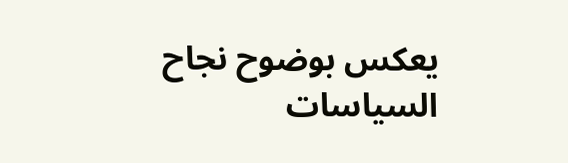يعكس بوضوح نجاح السياسات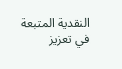النقدية المتبعة في تعزيز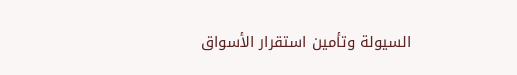السيولة وتأمين استقرار الأسواق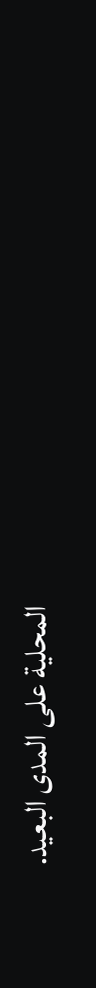المحلية على المدى البعيد.